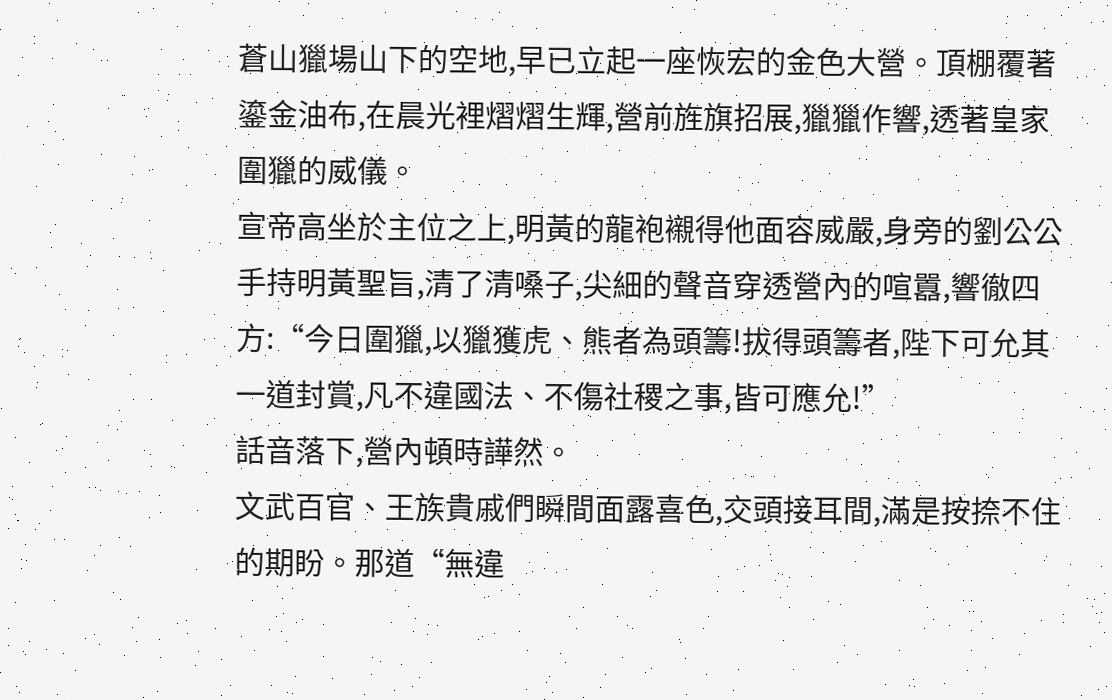蒼山獵場山下的空地,早已立起一座恢宏的金色大營。頂棚覆著鎏金油布,在晨光裡熠熠生輝,營前旌旗招展,獵獵作響,透著皇家圍獵的威儀。
宣帝高坐於主位之上,明黃的龍袍襯得他面容威嚴,身旁的劉公公手持明黃聖旨,清了清嗓子,尖細的聲音穿透營內的喧囂,響徹四方:“今日圍獵,以獵獲虎、熊者為頭籌!拔得頭籌者,陛下可允其一道封賞,凡不違國法、不傷社稷之事,皆可應允!”
話音落下,營內頓時譁然。
文武百官、王族貴戚們瞬間面露喜色,交頭接耳間,滿是按捺不住的期盼。那道“無違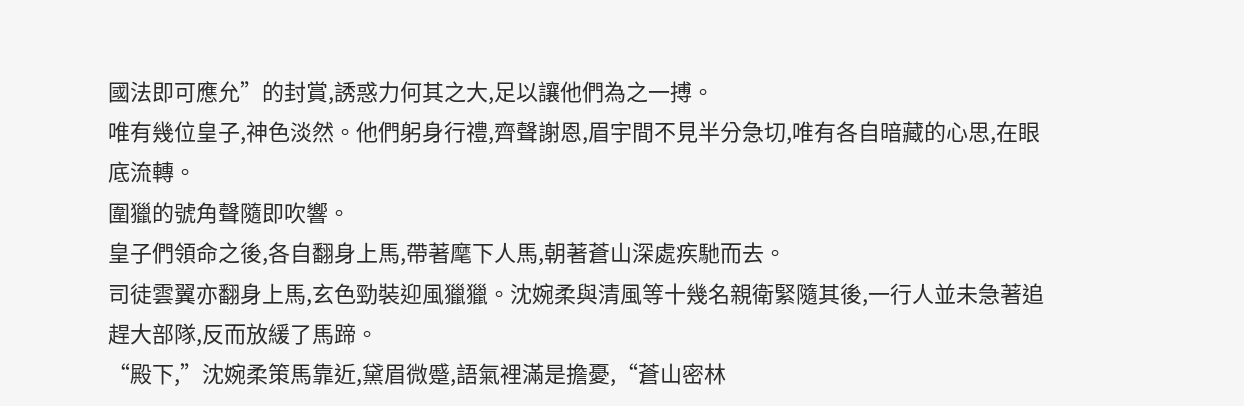國法即可應允”的封賞,誘惑力何其之大,足以讓他們為之一搏。
唯有幾位皇子,神色淡然。他們躬身行禮,齊聲謝恩,眉宇間不見半分急切,唯有各自暗藏的心思,在眼底流轉。
圍獵的號角聲隨即吹響。
皇子們領命之後,各自翻身上馬,帶著麾下人馬,朝著蒼山深處疾馳而去。
司徒雲翼亦翻身上馬,玄色勁裝迎風獵獵。沈婉柔與清風等十幾名親衛緊隨其後,一行人並未急著追趕大部隊,反而放緩了馬蹄。
“殿下,”沈婉柔策馬靠近,黛眉微蹙,語氣裡滿是擔憂,“蒼山密林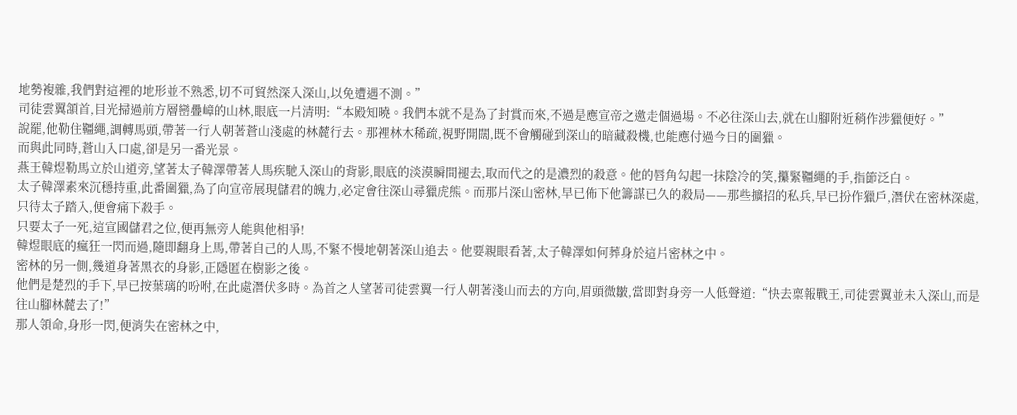地勢複雜,我們對這裡的地形並不熟悉,切不可貿然深入深山,以免遭遇不測。”
司徒雲翼頷首,目光掃過前方層巒疊嶂的山林,眼底一片清明:“本殿知曉。我們本就不是為了封賞而來,不過是應宣帝之邀走個過場。不必往深山去,就在山腳附近稍作涉獵便好。”
說罷,他勒住韁繩,調轉馬頭,帶著一行人朝著蒼山淺處的林麓行去。那裡林木稀疏,視野開闊,既不會觸碰到深山的暗藏殺機,也能應付過今日的圍獵。
而與此同時,蒼山入口處,卻是另一番光景。
燕王韓煜勒馬立於山道旁,望著太子韓澤帶著人馬疾馳入深山的背影,眼底的淡漠瞬間褪去,取而代之的是濃烈的殺意。他的唇角勾起一抹陰冷的笑,攥緊韁繩的手,指節泛白。
太子韓澤素來沉穩持重,此番圍獵,為了向宣帝展現儲君的魄力,必定會往深山尋獵虎熊。而那片深山密林,早已佈下他籌謀已久的殺局——那些擴招的私兵,早已扮作獵戶,潛伏在密林深處,只待太子踏入,便會痛下殺手。
只要太子一死,這宣國儲君之位,便再無旁人能與他相爭!
韓煜眼底的瘋狂一閃而過,隨即翻身上馬,帶著自己的人馬,不緊不慢地朝著深山追去。他要親眼看著,太子韓澤如何葬身於這片密林之中。
密林的另一側,幾道身著黑衣的身影,正隱匿在樹影之後。
他們是楚烈的手下,早已按葉璃的吩咐,在此處潛伏多時。為首之人望著司徒雲翼一行人朝著淺山而去的方向,眉頭微皺,當即對身旁一人低聲道:“快去稟報戰王,司徒雲翼並未入深山,而是往山腳林麓去了!”
那人領命,身形一閃,便消失在密林之中,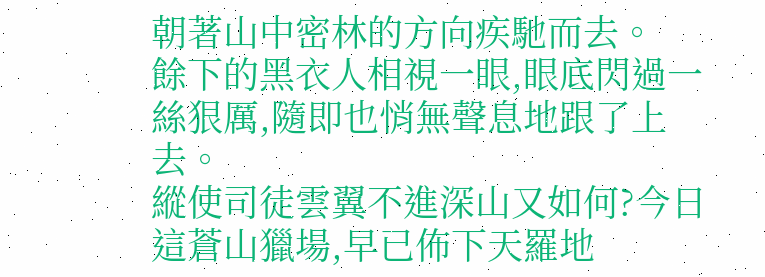朝著山中密林的方向疾馳而去。
餘下的黑衣人相視一眼,眼底閃過一絲狠厲,隨即也悄無聲息地跟了上去。
縱使司徒雲翼不進深山又如何?今日這蒼山獵場,早已佈下天羅地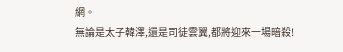網。
無論是太子韓澤,還是司徒雲翼,都將迎來一場暗殺!